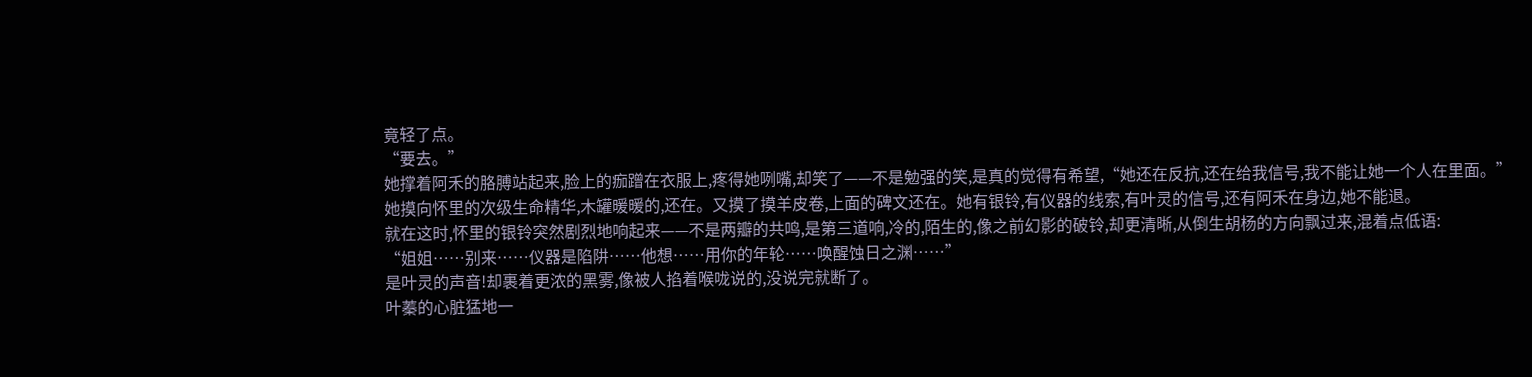竟轻了点。
“要去。”
她撑着阿禾的胳膊站起来,脸上的痂蹭在衣服上,疼得她咧嘴,却笑了——不是勉强的笑,是真的觉得有希望,“她还在反抗,还在给我信号,我不能让她一个人在里面。”
她摸向怀里的次级生命精华,木罐暖暖的,还在。又摸了摸羊皮卷,上面的碑文还在。她有银铃,有仪器的线索,有叶灵的信号,还有阿禾在身边,她不能退。
就在这时,怀里的银铃突然剧烈地响起来——不是两瓣的共鸣,是第三道响,冷的,陌生的,像之前幻影的破铃,却更清晰,从倒生胡杨的方向飘过来,混着点低语:
“姐姐……别来……仪器是陷阱……他想……用你的年轮……唤醒蚀日之渊……”
是叶灵的声音!却裹着更浓的黑雾,像被人掐着喉咙说的,没说完就断了。
叶蓁的心脏猛地一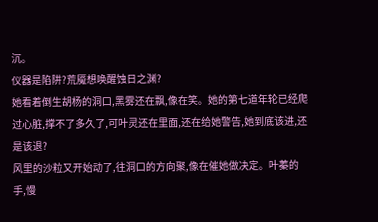沉。
仪器是陷阱?荒魇想唤醒蚀日之渊?
她看着倒生胡杨的洞口,黑雾还在飘,像在笑。她的第七道年轮已经爬过心脏,撑不了多久了,可叶灵还在里面,还在给她警告,她到底该进,还是该退?
风里的沙粒又开始动了,往洞口的方向聚,像在催她做决定。叶蓁的手,慢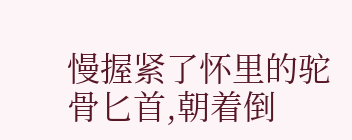慢握紧了怀里的驼骨匕首,朝着倒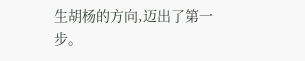生胡杨的方向,迈出了第一步。